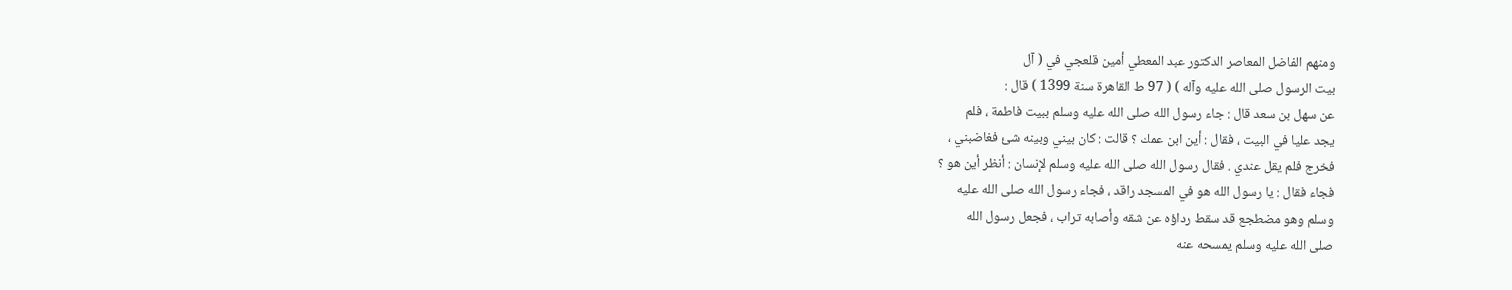ومنهم الفاضل المعاصر الدكتور عبد المعطي أمين قلعجي في ( آل
بيت الرسول صلى الله عليه وآله ) ( 97 ط القاهرة سنة 1399 ) قال :
عن سهل بن سعد قال : جاء رسول الله صلى الله عليه وسلم ببيت فاطمة ، فلم
يجد عليا في البيت ، فقال : أين ابن عمك ؟ قالت : كان بيني وبينه شئ فغاضبني ،
فخرج فلم يقل عندي . فقال رسول الله صلى الله عليه وسلم لإنسان : أنظر أين هو ؟
فجاء فقال : يا رسول الله هو في المسجد راقد ، فجاء رسول الله صلى الله عليه
وسلم وهو مضطجع قد سقط رداؤه عن شقه وأصابه تراب ، فجعل رسول الله
صلى الله عليه وسلم يمسحه عنه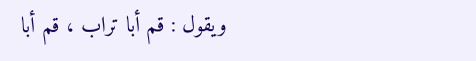ويقول : قم أبا تراب ، قم أبا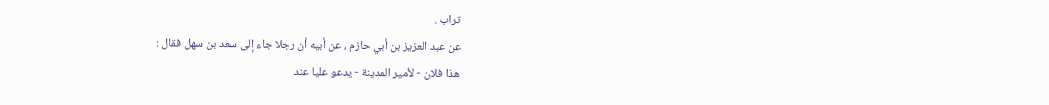تراب .
عن عبد العزيز بن أبي حازم ، عن أبيه أن رجلا جاء إلى سعد بن سهل فقال :
هذا فلان - لأمير المدينة - يدعو عليا عند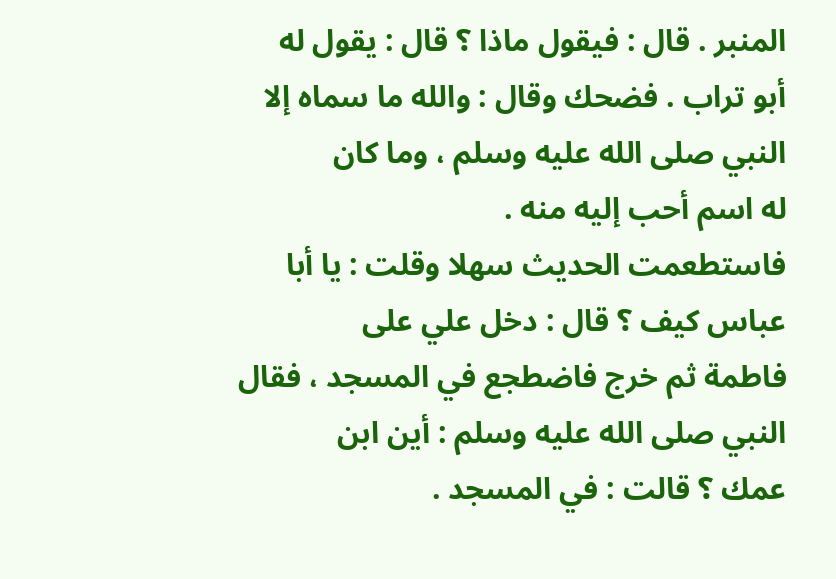المنبر . قال : فيقول ماذا ؟ قال : يقول له
أبو تراب . فضحك وقال : والله ما سماه إلا النبي صلى الله عليه وسلم ، وما كان
له اسم أحب إليه منه .
فاستطعمت الحديث سهلا وقلت : يا أبا عباس كيف ؟ قال : دخل علي على
فاطمة ثم خرج فاضطجع في المسجد ، فقال النبي صلى الله عليه وسلم : أين ابن
عمك ؟ قالت : في المسجد .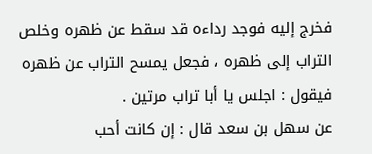فخرج إليه فوجد رداءه قد سقط عن ظهره وخلص
التراب إلى ظهره ، فجعل يمسح التراب عن ظهره فيقول : اجلس يا أبا تراب مرتين .
عن سهل بن سعد قال : إن كانت أحب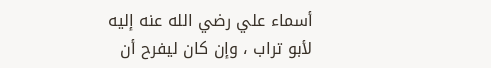أسماء علي رضي الله عنه إليه
لأبو تراب ، وإن كان ليفرح أن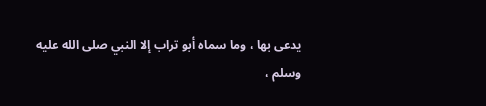يدعى بها ، وما سماه أبو تراب إلا النبي صلى الله عليه
وسلم ،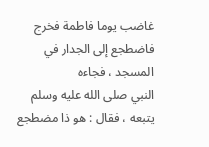غاضب يوما فاطمة فخرج فاضطجع إلى الجدار في المسجد ، فجاءه
النبي صلى الله عليه وسلم يتبعه ، فقال : هو ذا مضطجع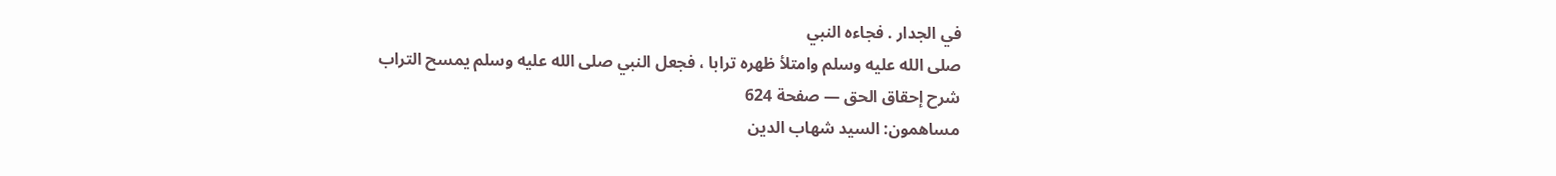في الجدار . فجاءه النبي
صلى الله عليه وسلم وامتلأ ظهره ترابا ، فجعل النبي صلى الله عليه وسلم يمسح التراب
شرح إحقاق الحق — صفحة 624
مساهمون: السيد شهاب الدين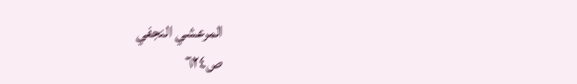المرعشي النجفي
ص٦٢٤